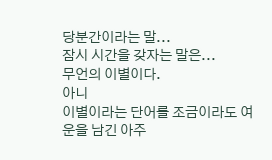당분간이라는 말...
잠시 시간을 갖자는 말은...
무언의 이별이다.
아니
이별이라는 단어를 조금이라도 여운을 남긴 아주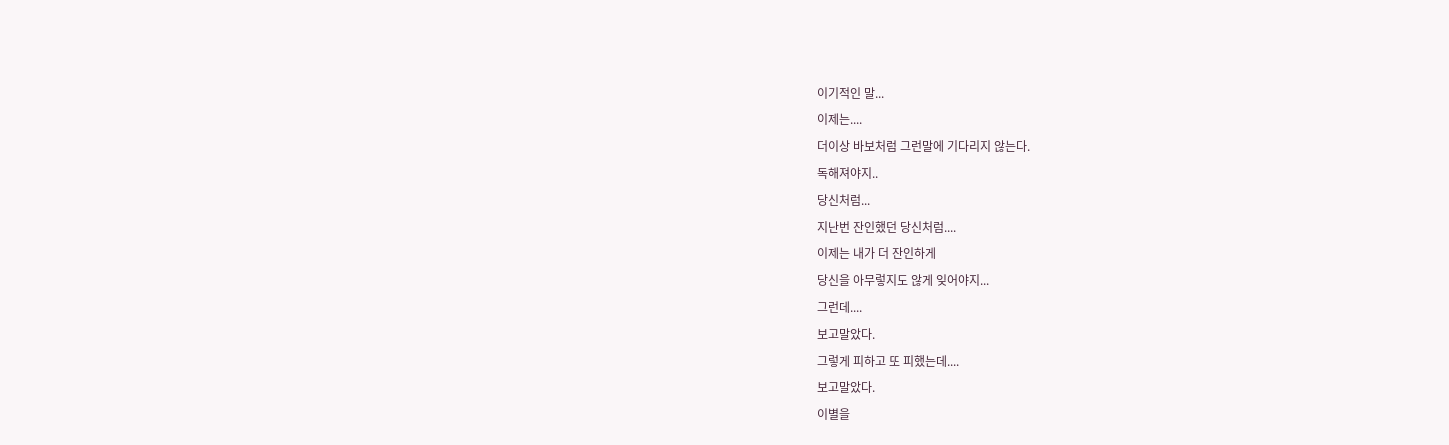이기적인 말...
이제는....
더이상 바보처럼 그런말에 기다리지 않는다.
독해져야지..
당신처럼...
지난번 잔인했던 당신처럼....
이제는 내가 더 잔인하게
당신을 아무렇지도 않게 잊어야지...
그런데....
보고말았다.
그렇게 피하고 또 피했는데....
보고말았다.
이별을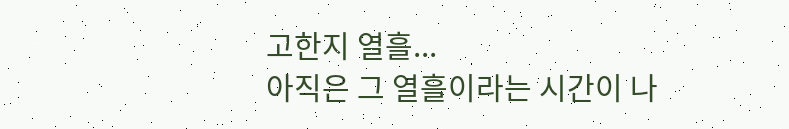고한지 열흘...
아직은 그 열흘이라는 시간이 나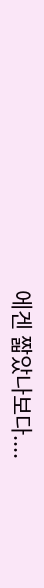에겐 짧았나보다....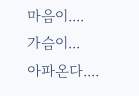마음이....
가슴이...
아파온다....